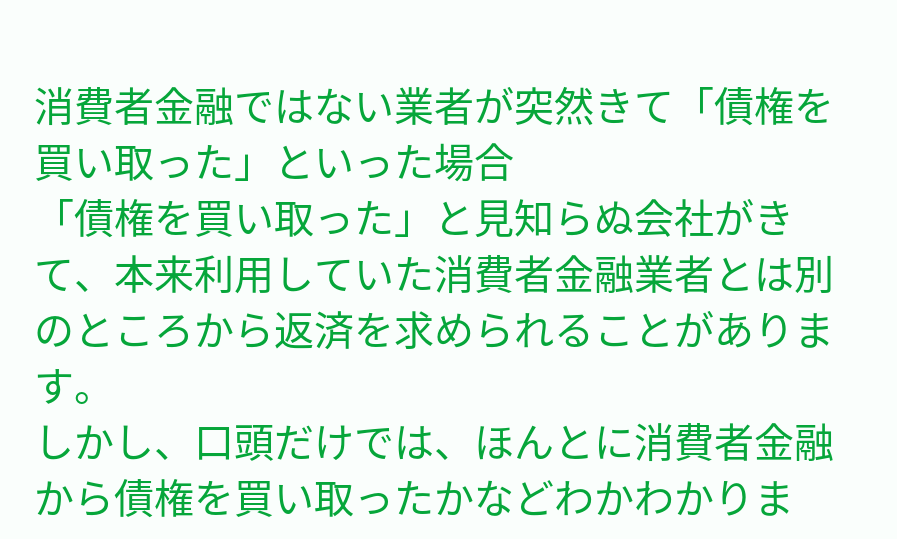消費者金融ではない業者が突然きて「債権を買い取った」といった場合
「債権を買い取った」と見知らぬ会社がきて、本来利用していた消費者金融業者とは別のところから返済を求められることがあります。
しかし、口頭だけでは、ほんとに消費者金融から債権を買い取ったかなどわかわかりま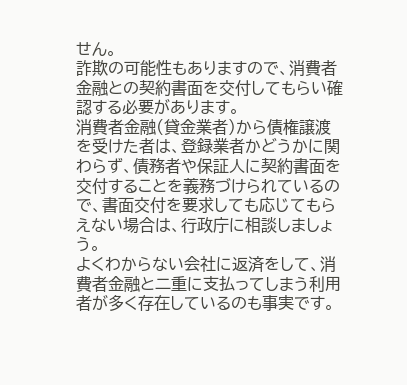せん。
詐欺の可能性もありますので、消費者金融との契約書面を交付してもらい確認する必要があります。
消費者金融(貸金業者)から債権譲渡を受けた者は、登録業者かどうかに関わらず、債務者や保証人に契約書面を交付することを義務づけられているので、書面交付を要求しても応じてもらえない場合は、行政庁に相談しましょう。
よくわからない会社に返済をして、消費者金融と二重に支払ってしまう利用者が多く存在しているのも事実です。